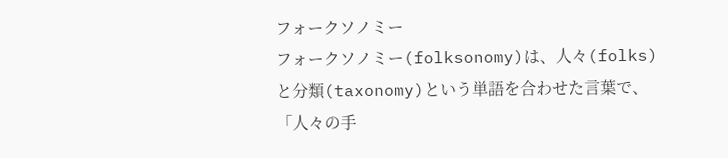フォークソノミー
フォークソノミー(folksonomy)は、人々(folks)と分類(taxonomy)という単語を合わせた言葉で、「人々の手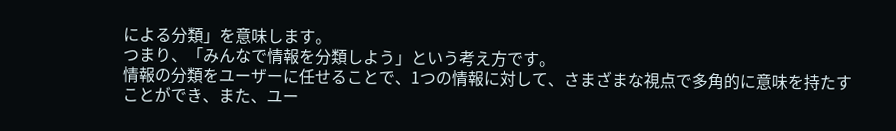による分類」を意味します。
つまり、「みんなで情報を分類しよう」という考え方です。
情報の分類をユーザーに任せることで、1つの情報に対して、さまざまな視点で多角的に意味を持たすことができ、また、ユー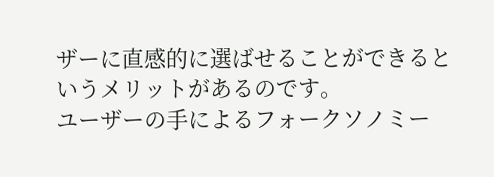ザーに直感的に選ばせることができるというメリットがあるのです。
ユーザーの手によるフォークソノミー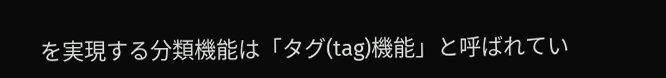を実現する分類機能は「タグ(tag)機能」と呼ばれてい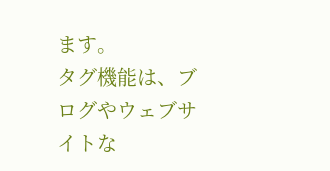ます。
タグ機能は、ブログやウェブサイトな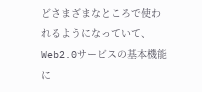どさまざまなところで使われるようになっていて、Web2.0サービスの基本機能に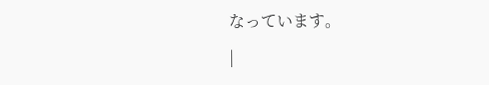なっています。
|